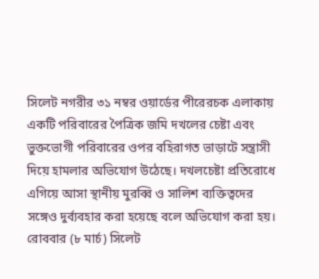সিলেট নগরীর ৩১ নম্বর ওয়ার্ডের পীরেরচক এলাকায় একটি পরিবারের পৈত্রিক জমি দখলের চেষ্টা এবং ভুক্তভোগী পরিবারের ওপর বহিরাগত ভাড়াটে সন্ত্রাসী দিয়ে হামলার অভিযোগ উঠেছে। দখলচেষ্টা প্রতিরোধে এগিয়ে আসা স্থানীয় মুরব্বি ও সালিশ ব্যক্তিত্বদের সঙ্গেও দুর্ব্যবহার করা হয়েছে বলে অভিযোগ করা হয়।
রোববার (৮ মার্চ) সিলেট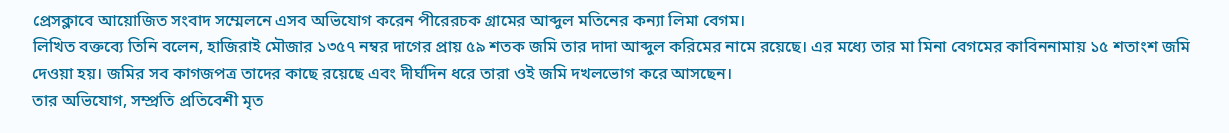প্রেসক্লাবে আয়োজিত সংবাদ সম্মেলনে এসব অভিযোগ করেন পীরেরচক গ্রামের আব্দুল মতিনের কন্যা লিমা বেগম।
লিখিত বক্তব্যে তিনি বলেন, হাজিরাই মৌজার ১৩৫৭ নম্বর দাগের প্রায় ৫৯ শতক জমি তার দাদা আব্দুল করিমের নামে রয়েছে। এর মধ্যে তার মা মিনা বেগমের কাবিননামায় ১৫ শতাংশ জমি দেওয়া হয়। জমির সব কাগজপত্র তাদের কাছে রয়েছে এবং দীর্ঘদিন ধরে তারা ওই জমি দখলভোগ করে আসছেন।
তার অভিযোগ, সম্প্রতি প্রতিবেশী মৃত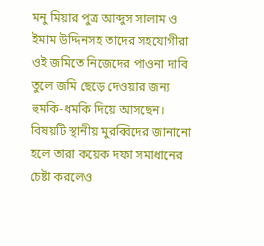মনু মিয়ার পুত্র আব্দুস সালাম ও ইমাম উদ্দিনসহ তাদের সহযোগীরা ওই জমিতে নিজেদের পাওনা দাবি তুলে জমি ছেড়ে দেওয়ার জন্য হুমকি-ধমকি দিয়ে আসছেন। বিষয়টি স্থানীয় মুরব্বিদের জানানো হলে তারা কয়েক দফা সমাধানের চেষ্টা করলেও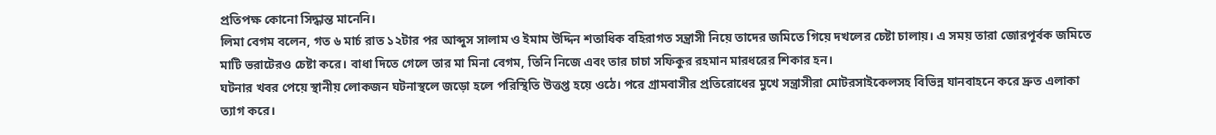প্রতিপক্ষ কোনো সিদ্ধান্ত মানেনি।
লিমা বেগম বলেন, গত ৬ মার্চ রাত ১২টার পর আব্দুস সালাম ও ইমাম উদ্দিন শতাধিক বহিরাগত সন্ত্রাসী নিয়ে তাদের জমিতে গিয়ে দখলের চেষ্টা চালায়। এ সময় তারা জোরপূর্বক জমিতে মাটি ভরাটেরও চেষ্টা করে। বাধা দিতে গেলে তার মা মিনা বেগম, তিনি নিজে এবং তার চাচা সফিকুর রহমান মারধরের শিকার হন।
ঘটনার খবর পেয়ে স্থানীয় লোকজন ঘটনাস্থলে জড়ো হলে পরিস্থিতি উত্তপ্ত হয়ে ওঠে। পরে গ্রামবাসীর প্রতিরোধের মুখে সন্ত্রাসীরা মোটরসাইকেলসহ বিভিন্ন যানবাহনে করে দ্রুত এলাকা ত্যাগ করে।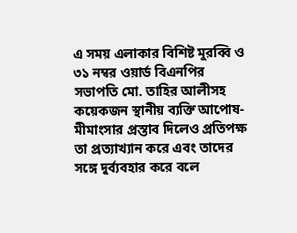এ সময় এলাকার বিশিষ্ট মুরব্বি ও ৩১ নম্বর ওয়ার্ড বিএনপির সভাপতি মো. তাহির আলীসহ কয়েকজন স্থানীয় ব্যক্তি আপোষ-মীমাংসার প্রস্তাব দিলেও প্রতিপক্ষ তা প্রত্যাখ্যান করে এবং তাদের সঙ্গে দুর্ব্যবহার করে বলে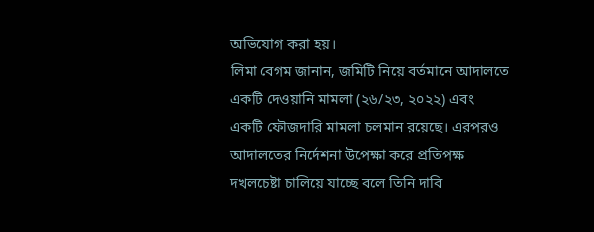অভিযোগ করা হয়।
লিমা বেগম জানান, জমিটি নিয়ে বর্তমানে আদালতে একটি দেওয়ানি মামলা (২৬/২৩, ২০২২) এবং একটি ফৌজদারি মামলা চলমান রয়েছে। এরপরও আদালতের নির্দেশনা উপেক্ষা করে প্রতিপক্ষ দখলচেষ্টা চালিয়ে যাচ্ছে বলে তিনি দাবি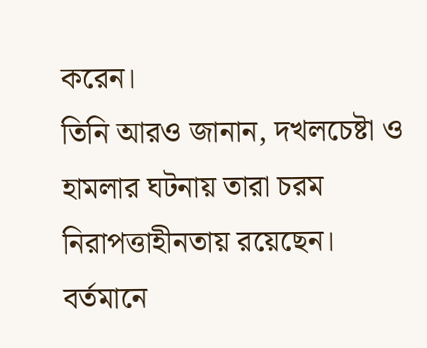করেন।
তিনি আরও জানান, দখলচেষ্টা ও হামলার ঘটনায় তারা চরম নিরাপত্তাহীনতায় রয়েছেন। বর্তমানে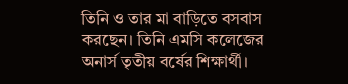তিনি ও তার মা বাড়িতে বসবাস করছেন। তিনি এমসি কলেজের অনার্স তৃতীয় বর্ষের শিক্ষার্থী।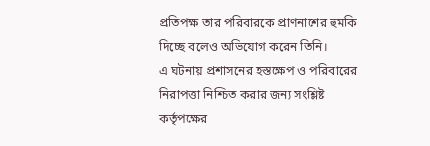প্রতিপক্ষ তার পরিবারকে প্রাণনাশের হুমকি দিচ্ছে বলেও অভিযোগ করেন তিনি।
এ ঘটনায় প্রশাসনের হস্তক্ষেপ ও পরিবারের নিরাপত্তা নিশ্চিত করার জন্য সংশ্লিষ্ট কর্তৃপক্ষের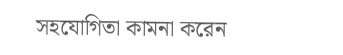সহযোগিতা কামনা করেন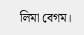লিমা বেগম।